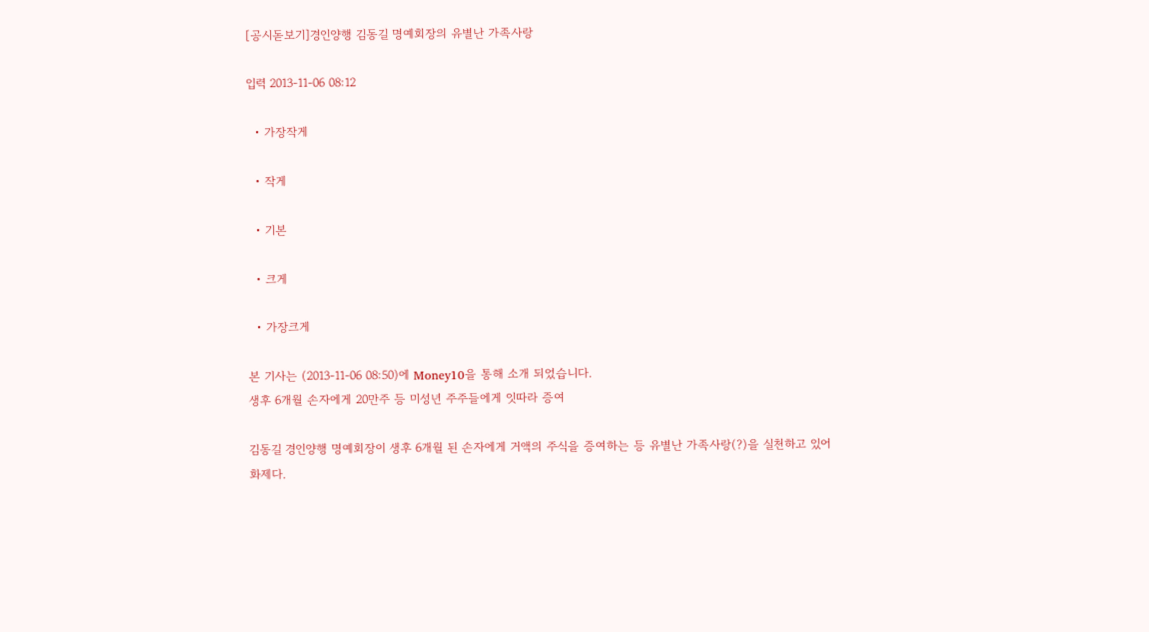[공시돋보기]경인양행 김동길 명예회장의 유별난 가족사랑

입력 2013-11-06 08:12

  • 가장작게

  • 작게

  • 기본

  • 크게

  • 가장크게

본 기사는 (2013-11-06 08:50)에 Money10을 통해 소개 되었습니다.
생후 6개월 손자에게 20만주 등 미성년 주주들에게 잇따라 증여

김동길 경인양행 명예회장이 생후 6개월 된 손자에게 거액의 주식을 증여하는 등 유별난 가족사랑(?)을 실천하고 있어 화제다.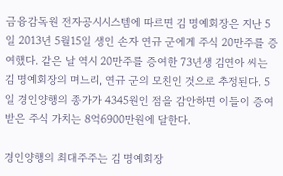금융감독원 전자공시시스템에 따르면 김 명예회장은 지난 5일 2013년 5월15일 생인 손자 연규 군에게 주식 20만주를 증여했다. 같은 날 역시 20만주를 증여한 73년생 김연아 씨는 김 명예회장의 며느리, 연규 군의 모친인 것으로 추정된다. 5일 경인양행의 종가가 4345원인 점을 감안하면 이들이 증여받은 주식 가치는 8억6900만원에 달한다.

경인양행의 최대주주는 김 명예회장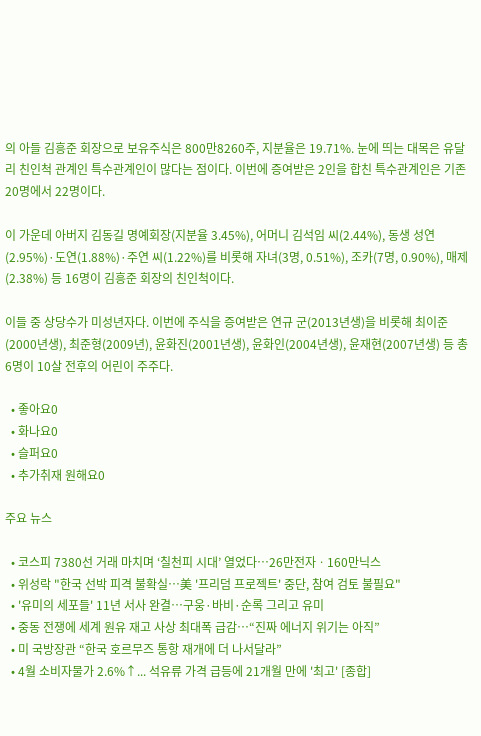의 아들 김흥준 회장으로 보유주식은 800만8260주, 지분율은 19.71%. 눈에 띄는 대목은 유달리 친인척 관계인 특수관계인이 많다는 점이다. 이번에 증여받은 2인을 합친 특수관계인은 기존 20명에서 22명이다.

이 가운데 아버지 김동길 명예회장(지분율 3.45%), 어머니 김석임 씨(2.44%), 동생 성연(2.95%)·도연(1.88%)·주연 씨(1.22%)를 비롯해 자녀(3명, 0.51%), 조카(7명, 0.90%), 매제(2.38%) 등 16명이 김흥준 회장의 친인척이다.

이들 중 상당수가 미성년자다. 이번에 주식을 증여받은 연규 군(2013년생)을 비롯해 최이준(2000년생), 최준형(2009년), 윤화진(2001년생), 윤화인(2004년생), 윤재현(2007년생) 등 총 6명이 10살 전후의 어린이 주주다.

  • 좋아요0
  • 화나요0
  • 슬퍼요0
  • 추가취재 원해요0

주요 뉴스

  • 코스피 7380선 거래 마치며 ‘칠천피 시대’ 열었다⋯26만전자ㆍ160만닉스
  • 위성락 "한국 선박 피격 불확실⋯美 '프리덤 프로젝트' 중단, 참여 검토 불필요"
  • '유미의 세포들' 11년 서사 완결…구웅·바비·순록 그리고 유미
  • 중동 전쟁에 세계 원유 재고 사상 최대폭 급감⋯“진짜 에너지 위기는 아직”
  • 미 국방장관 “한국 호르무즈 통항 재개에 더 나서달라”
  • 4월 소비자물가 2.6%↑... 석유류 가격 급등에 21개월 만에 '최고' [종합]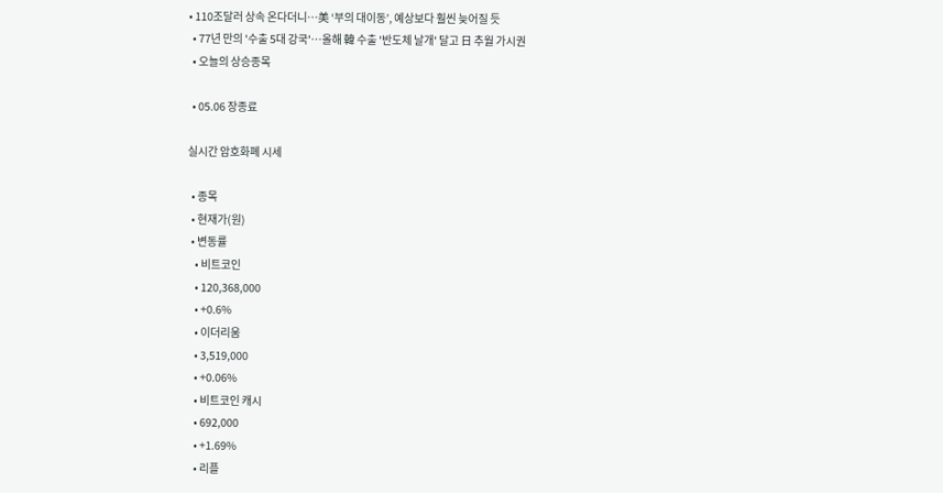• 110조달러 상속 온다더니…美 ‘부의 대이동’, 예상보다 훨씬 늦어질 듯
  • 77년 만의 '수출 5대 강국'⋯올해 韓 수출 '반도체 날개' 달고 日 추월 가시권
  • 오늘의 상승종목

  • 05.06 장종료

실시간 암호화폐 시세

  • 종목
  • 현재가(원)
  • 변동률
    • 비트코인
    • 120,368,000
    • +0.6%
    • 이더리움
    • 3,519,000
    • +0.06%
    • 비트코인 캐시
    • 692,000
    • +1.69%
    • 리플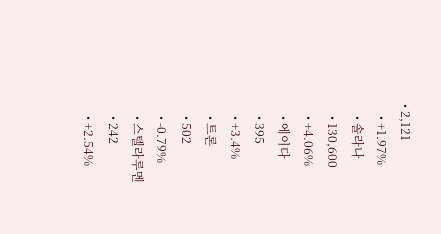• 2,121
    • +1.97%
    • 솔라나
    • 130,600
    • +4.06%
    • 에이다
    • 395
    • +3.4%
    • 트론
    • 502
    • -0.79%
    • 스텔라루멘
    • 242
    • +2.54%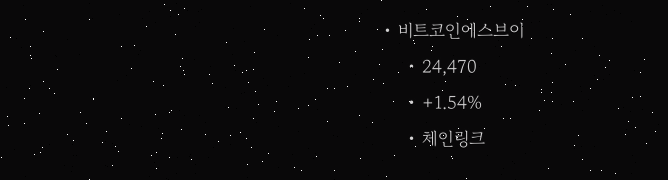• 비트코인에스브이
    • 24,470
    • +1.54%
    • 체인링크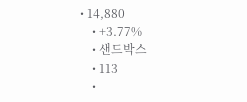• 14,880
    • +3.77%
    • 샌드박스
    • 113
    •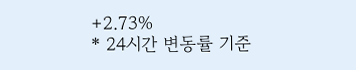+2.73%
* 24시간 변동률 기준